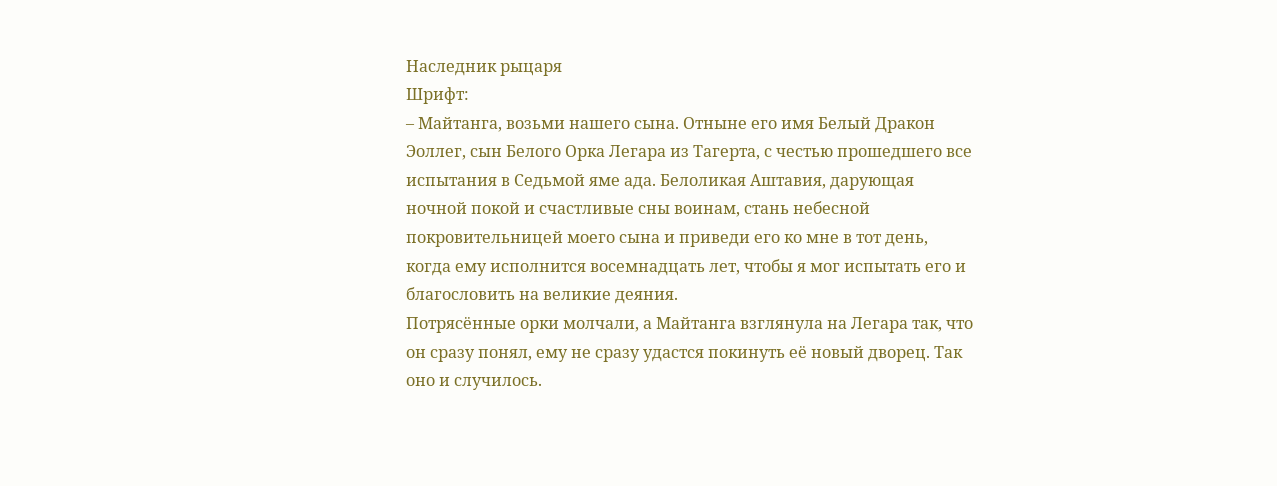Наследник рыцаря
Шрифт:
– Майтанга, возьми нашего сына. Отныне его имя Белый Дракон Эоллег, сын Белого Орка Легара из Тагерта, с честью прошедшего все испытания в Седьмой яме ада. Белоликая Аштавия, дарующая ночной покой и счастливые сны воинам, стань небесной покровительницей моего сына и приведи его ко мне в тот день, когда ему исполнится восемнадцать лет, чтобы я мог испытать его и благословить на великие деяния.
Потрясённые орки молчали, а Майтанга взглянула на Легара так, что он сразу понял, ему не сразу удастся покинуть её новый дворец. Так оно и случилось.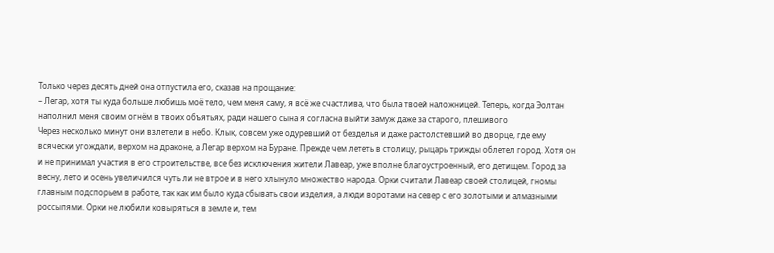Только через десять дней она отпустила его, сказав на прощание:
– Легар, хотя ты куда больше любишь моё тело, чем меня саму, я всё же счастлива, что была твоей наложницей. Теперь, когда Эолтан наполнил меня своим огнём в твоих объятьях, ради нашего сына я согласна выйти замуж даже за старого, плешивого
Через несколько минут они взлетели в небо. Клык, совсем уже одуревший от безделья и даже растолстевший во дворце, где ему всячески угождали, верхом на драконе, а Легар верхом на Буране. Прежде чем лететь в столицу, рыцарь трижды облетел город. Хотя он и не принимал участия в его строительстве, все без исключения жители Лавеар, уже вполне благоустроенный, его детищем. Город за весну, лето и осень увеличился чуть ли не втрое и в него хлынуло множество народа. Орки считали Лавеар своей столицей, гномы главным подспорьем в работе, так как им было куда сбывать свои изделия, а люди воротами на север с его золотыми и алмазными россыпями. Орки не любили ковыряться в земле и, тем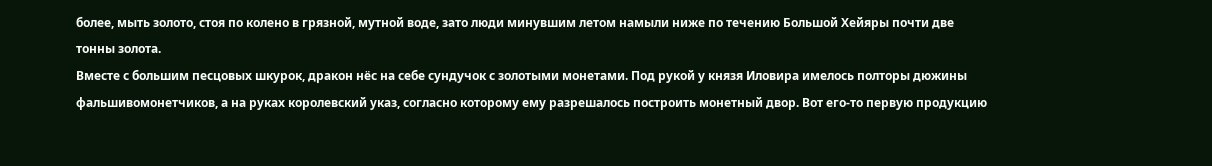более, мыть золото, стоя по колено в грязной, мутной воде, зато люди минувшим летом намыли ниже по течению Большой Хейяры почти две тонны золота.
Вместе с большим песцовых шкурок, дракон нёс на себе сундучок с золотыми монетами. Под рукой у князя Иловира имелось полторы дюжины фальшивомонетчиков, а на руках королевский указ, согласно которому ему разрешалось построить монетный двор. Вот его-то первую продукцию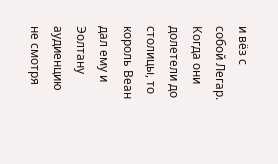и вёз с собой Легар. Когда они долетели до столицы, то король Веан дал ему и Эолтану аудиенцию не смотря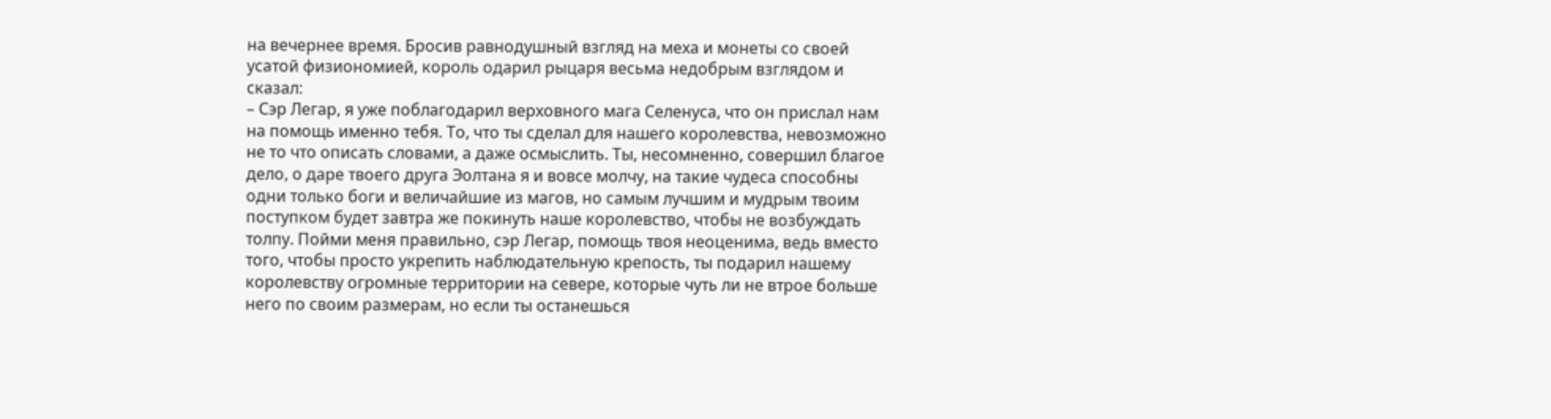на вечернее время. Бросив равнодушный взгляд на меха и монеты со своей усатой физиономией, король одарил рыцаря весьма недобрым взглядом и сказал:
– Сэр Легар, я уже поблагодарил верховного мага Селенуса, что он прислал нам на помощь именно тебя. То, что ты сделал для нашего королевства, невозможно не то что описать словами, а даже осмыслить. Ты, несомненно, совершил благое дело, о даре твоего друга Эолтана я и вовсе молчу, на такие чудеса способны одни только боги и величайшие из магов, но самым лучшим и мудрым твоим поступком будет завтра же покинуть наше королевство, чтобы не возбуждать толпу. Пойми меня правильно, сэр Легар, помощь твоя неоценима, ведь вместо того, чтобы просто укрепить наблюдательную крепость, ты подарил нашему королевству огромные территории на севере, которые чуть ли не втрое больше него по своим размерам, но если ты останешься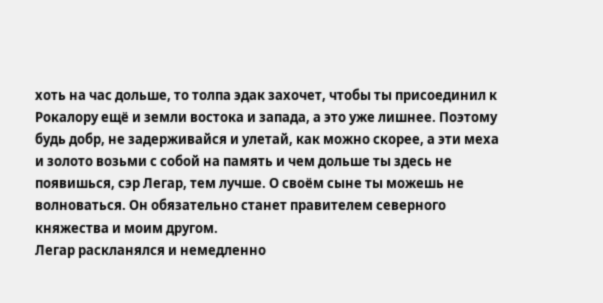хоть на час дольше, то толпа эдак захочет, чтобы ты присоединил к Рокалору ещё и земли востока и запада, а это уже лишнее. Поэтому будь добр, не задерживайся и улетай, как можно скорее, а эти меха и золото возьми с собой на память и чем дольше ты здесь не появишься, сэр Легар, тем лучше. О своём сыне ты можешь не волноваться. Он обязательно станет правителем северного княжества и моим другом.
Легар раскланялся и немедленно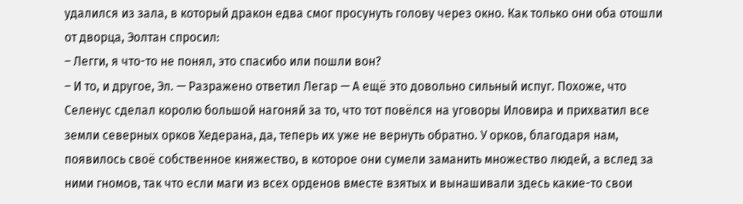удалился из зала, в который дракон едва смог просунуть голову через окно. Как только они оба отошли от дворца, Эолтан спросил:
– Легги, я что-то не понял, это спасибо или пошли вон?
– И то, и другое, Эл. — Разражено ответил Легар — А ещё это довольно сильный испуг. Похоже, что Селенус сделал королю большой нагоняй за то, что тот повёлся на уговоры Иловира и прихватил все земли северных орков Хедерана, да, теперь их уже не вернуть обратно. У орков, благодаря нам, появилось своё собственное княжество, в которое они сумели заманить множество людей, а вслед за ними гномов, так что если маги из всех орденов вместе взятых и вынашивали здесь какие-то свои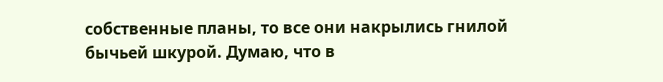собственные планы, то все они накрылись гнилой бычьей шкурой. Думаю, что в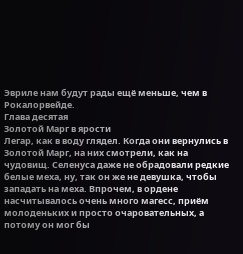Эвриле нам будут рады ещё меньше, чем в Рокалорвейде.
Глава десятая
Золотой Марг в ярости
Легар, как в воду глядел. Когда они вернулись в Золотой Марг, на них смотрели, как на чудовищ. Селенуса даже не обрадовали редкие белые меха, ну, так он же не девушка, чтобы западать на меха. Впрочем, в ордене насчитывалось очень много магесс, приём молоденьких и просто очаровательных, а потому он мог бы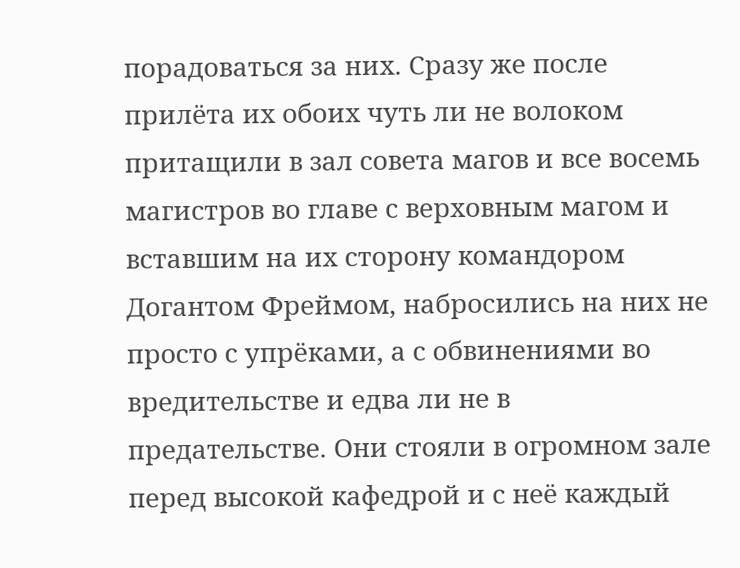порадоваться за них. Сразу же после прилёта их обоих чуть ли не волоком притащили в зал совета магов и все восемь магистров во главе с верховным магом и вставшим на их сторону командором
Догантом Фреймом, набросились на них не просто с упрёками, а с обвинениями во вредительстве и едва ли не в предательстве. Они стояли в огромном зале перед высокой кафедрой и с неё каждый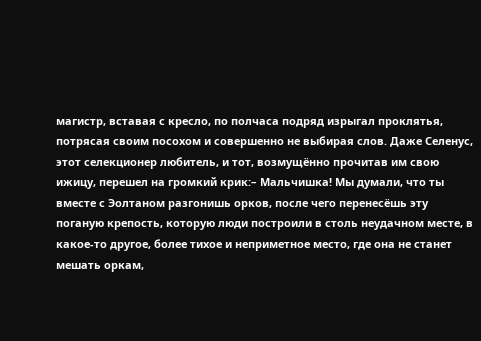магистр, вставая с кресло, по полчаса подряд изрыгал проклятья, потрясая своим посохом и совершенно не выбирая слов. Даже Селенус, этот селекционер любитель, и тот, возмущённо прочитав им свою ижицу, перешел на громкий крик:– Мальчишка! Мы думали, что ты вместе с Эолтаном разгонишь орков, после чего перенесёшь эту поганую крепость, которую люди построили в столь неудачном месте, в какое-то другое, более тихое и неприметное место, где она не станет мешать оркам,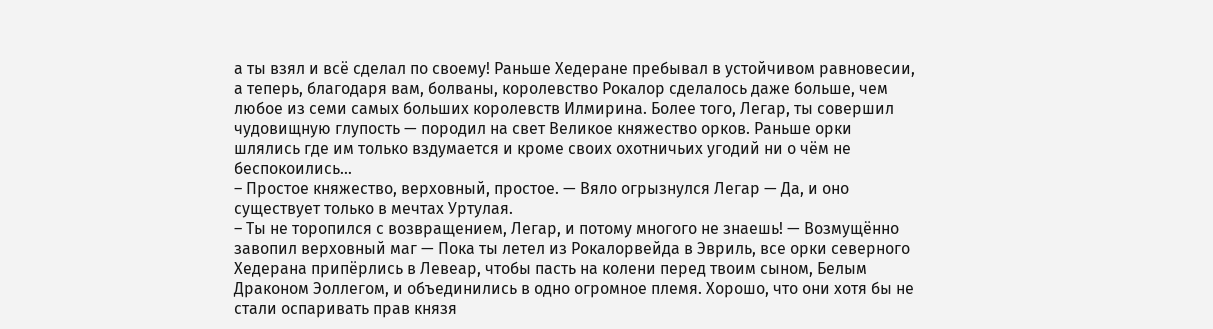а ты взял и всё сделал по своему! Раньше Хедеране пребывал в устойчивом равновесии, а теперь, благодаря вам, болваны, королевство Рокалор сделалось даже больше, чем любое из семи самых больших королевств Илмирина. Более того, Легар, ты совершил чудовищную глупость — породил на свет Великое княжество орков. Раньше орки шлялись где им только вздумается и кроме своих охотничьих угодий ни о чём не беспокоились…
– Простое княжество, верховный, простое. — Вяло огрызнулся Легар — Да, и оно существует только в мечтах Уртулая.
– Ты не торопился с возвращением, Легар, и потому многого не знаешь! — Возмущённо завопил верховный маг — Пока ты летел из Рокалорвейда в Эвриль, все орки северного Хедерана припёрлись в Левеар, чтобы пасть на колени перед твоим сыном, Белым Драконом Эоллегом, и объединились в одно огромное племя. Хорошо, что они хотя бы не стали оспаривать прав князя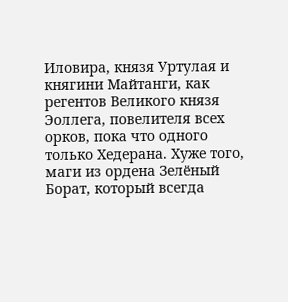Иловира, князя Уртулая и княгини Майтанги, как регентов Великого князя Эоллега, повелителя всех орков, пока что одного только Хедерана. Хуже того, маги из ордена Зелёный Борат, который всегда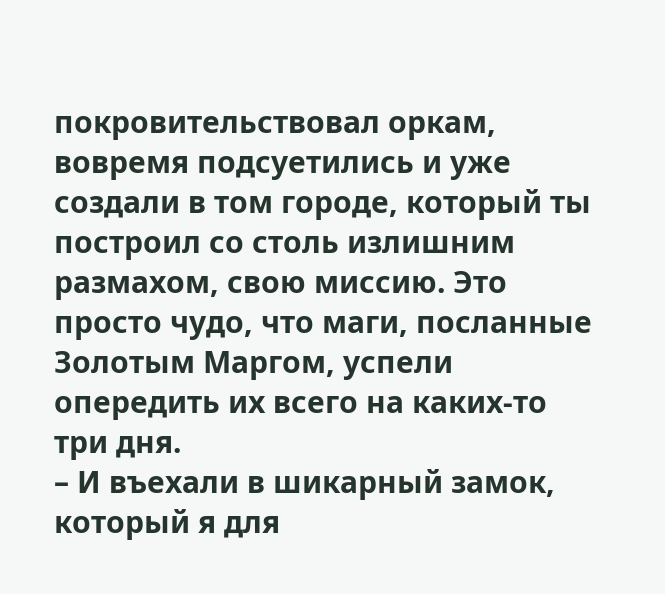покровительствовал оркам, вовремя подсуетились и уже создали в том городе, который ты построил со столь излишним размахом, свою миссию. Это просто чудо, что маги, посланные Золотым Маргом, успели опередить их всего на каких-то три дня.
– И въехали в шикарный замок, который я для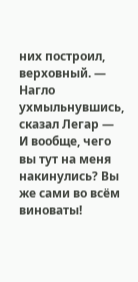них построил, верховный. — Нагло ухмыльнувшись, сказал Легар — И вообще, чего вы тут на меня накинулись? Вы же сами во всём виноваты!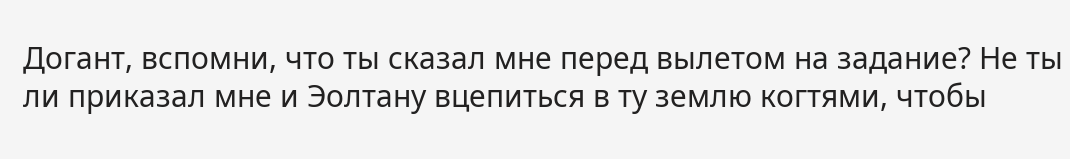Догант, вспомни, что ты сказал мне перед вылетом на задание? Не ты ли приказал мне и Эолтану вцепиться в ту землю когтями, чтобы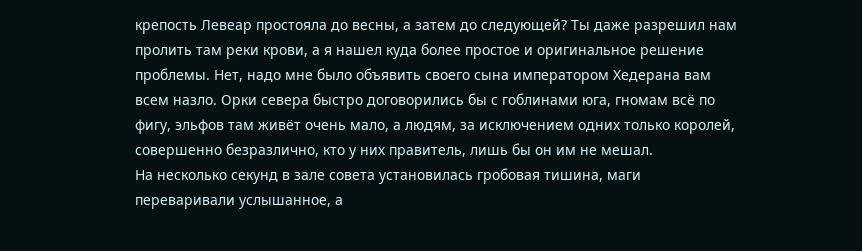крепость Левеар простояла до весны, а затем до следующей? Ты даже разрешил нам пролить там реки крови, а я нашел куда более простое и оригинальное решение проблемы. Нет, надо мне было объявить своего сына императором Хедерана вам всем назло. Орки севера быстро договорились бы с гоблинами юга, гномам всё по фигу, эльфов там живёт очень мало, а людям, за исключением одних только королей, совершенно безразлично, кто у них правитель, лишь бы он им не мешал.
На несколько секунд в зале совета установилась гробовая тишина, маги переваривали услышанное, а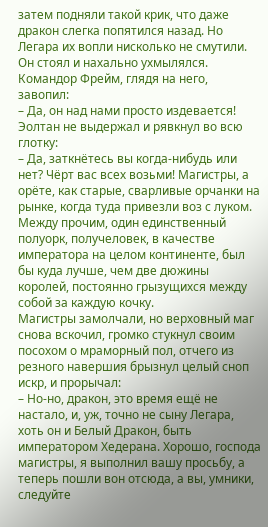затем подняли такой крик, что даже дракон слегка попятился назад. Но Легара их вопли нисколько не смутили. Он стоял и нахально ухмылялся. Командор Фрейм, глядя на него, завопил:
– Да, он над нами просто издевается!
Эолтан не выдержал и рявкнул во всю глотку:
– Да, заткнётесь вы когда-нибудь или нет? Чёрт вас всех возьми! Магистры, а орёте, как старые, сварливые орчанки на рынке, когда туда привезли воз с луком. Между прочим, один единственный полуорк, получеловек, в качестве императора на целом континенте, был бы куда лучше, чем две дюжины королей, постоянно грызущихся между собой за каждую кочку.
Магистры замолчали, но верховный маг снова вскочил, громко стукнул своим посохом о мраморный пол, отчего из резного навершия брызнул целый сноп искр, и прорычал:
– Но-но, дракон, это время ещё не настало, и, уж, точно не сыну Легара, хоть он и Белый Дракон, быть императором Хедерана. Хорошо, господа магистры, я выполнил вашу просьбу, а теперь пошли вон отсюда, а вы, умники, следуйте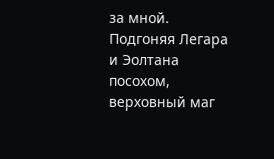за мной.
Подгоняя Легара и Эолтана посохом, верховный маг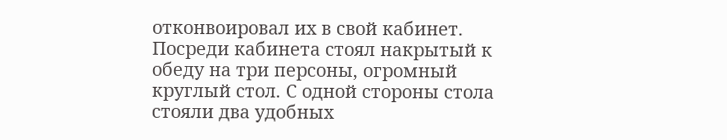отконвоировал их в свой кабинет. Посреди кабинета стоял накрытый к обеду на три персоны, огромный круглый стол. С одной стороны стола стояли два удобных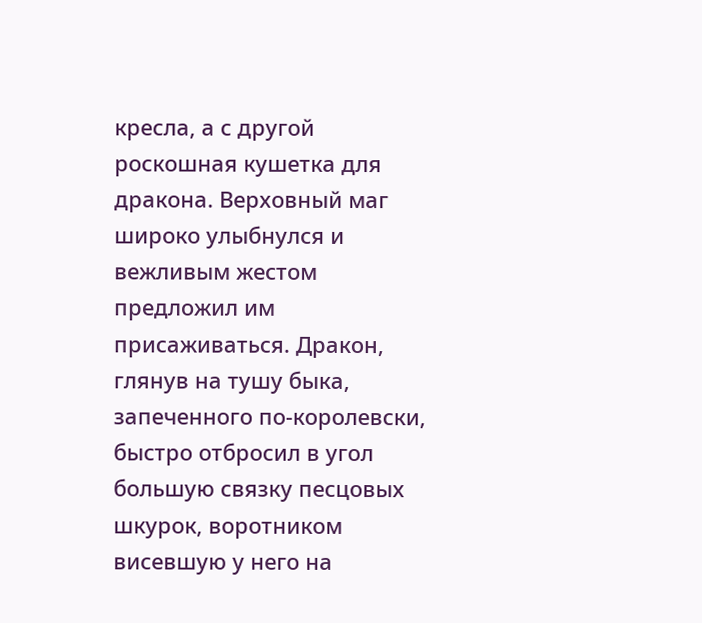кресла, а с другой роскошная кушетка для дракона. Верховный маг широко улыбнулся и вежливым жестом предложил им присаживаться. Дракон, глянув на тушу быка, запеченного по-королевски, быстро отбросил в угол большую связку песцовых шкурок, воротником висевшую у него на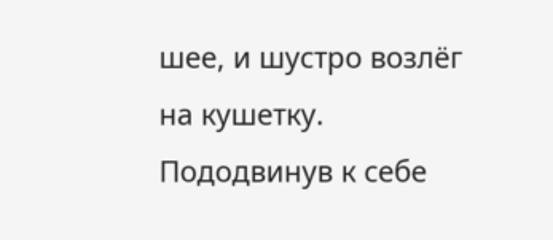шее, и шустро возлёг на кушетку. Пододвинув к себе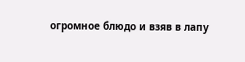огромное блюдо и взяв в лапу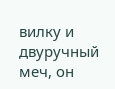вилку и двуручный меч, он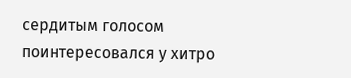сердитым голосом поинтересовался у хитро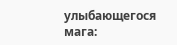улыбающегося мага: